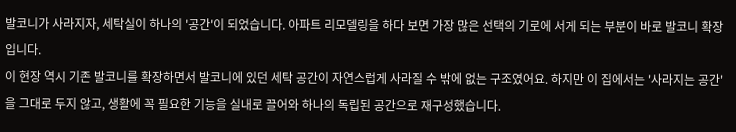발코니가 사라지자, 세탁실이 하나의 '공간'이 되었습니다. 아파트 리모델링을 하다 보면 가장 많은 선택의 기로에 서게 되는 부분이 바로 발코니 확장입니다.
이 현장 역시 기존 발코니를 확장하면서 발코니에 있던 세탁 공간이 자연스럽게 사라질 수 밖에 없는 구조였어요. 하지만 이 집에서는 '사라지는 공간'을 그대로 두지 않고, 생활에 꼭 필요한 기능을 실내로 끌어와 하나의 독립된 공간으로 재구성했습니다.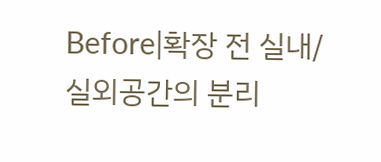Before|확장 전 실내/실외공간의 분리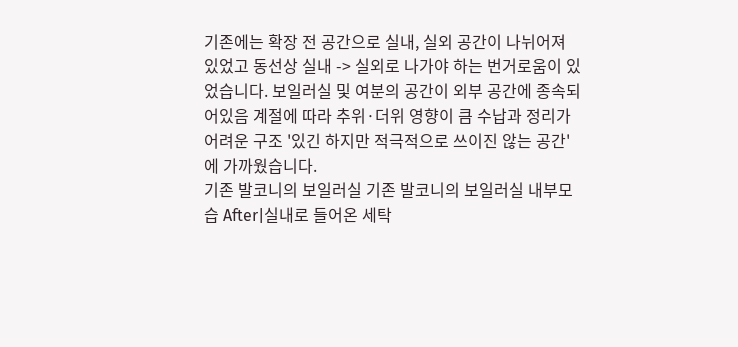기존에는 확장 전 공간으로 실내, 실외 공간이 나뉘어져 있었고 동선상 실내 -> 실외로 나가야 하는 번거로움이 있었습니다. 보일러실 및 여분의 공간이 외부 공간에 종속되어있음 계절에 따라 추위·더위 영향이 큼 수납과 정리가 어려운 구조 '있긴 하지만 적극적으로 쓰이진 않는 공간' 에 가까웠습니다.
기존 발코니의 보일러실 기존 발코니의 보일러실 내부모습 After|실내로 들어온 세탁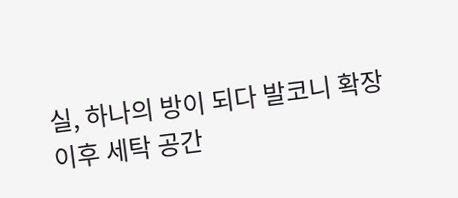실, 하나의 방이 되다 발코니 확장 이후 세탁 공간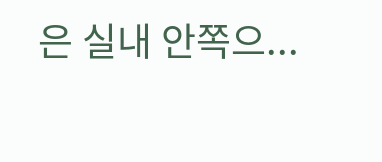은 실내 안쪽으...